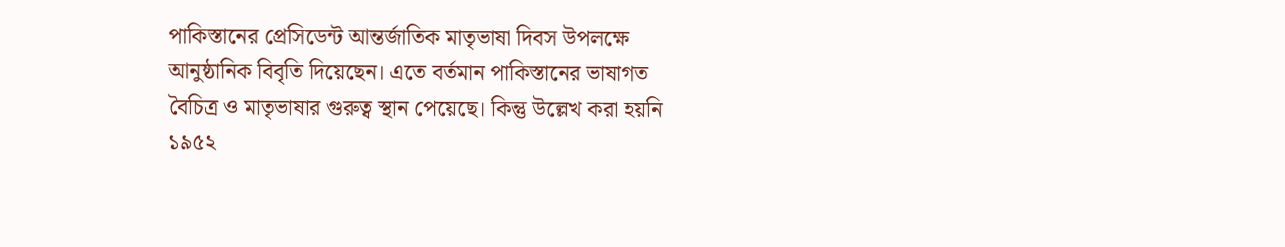পাকিস্তানের প্রেসিডেন্ট আন্তর্জাতিক মাতৃভাষা দিবস উপলক্ষে আনুষ্ঠানিক বিবৃতি দিয়েছেন। এতে বর্তমান পাকিস্তানের ভাষাগত বৈচিত্র ও মাতৃভাষার গুরুত্ব স্থান পেয়েছে। কিন্তু উল্লেখ করা হয়নি ১৯৫২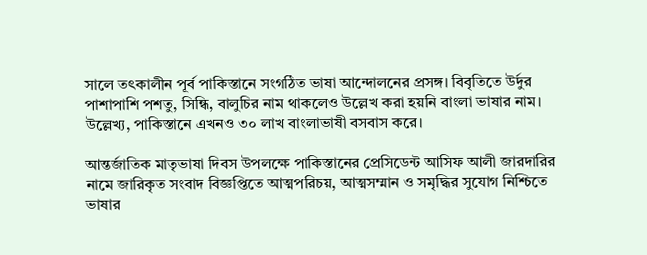সালে তৎকালীন পূর্ব পাকিস্তানে সংগঠিত ভাষা আন্দোলনের প্রসঙ্গ। বিবৃতিতে উর্দুর পাশাপাশি পশতু, সিন্ধি, বালুচির নাম থাকলেও উল্লেখ করা হয়নি বাংলা ভাষার নাম। উল্লেখ্য, পাকিস্তানে এখনও ৩০ লাখ বাংলাভাষী বসবাস করে।

আন্তর্জাতিক মাতৃভাষা দিবস উপলক্ষে পাকিস্তানের প্রেসিডেন্ট আসিফ আলী জারদারির নামে জারিকৃত সংবাদ বিজ্ঞপ্তিতে আত্মপরিচয়, আত্মসম্মান ও সমৃদ্ধির সুযোগ নিশ্চিতে ভাষার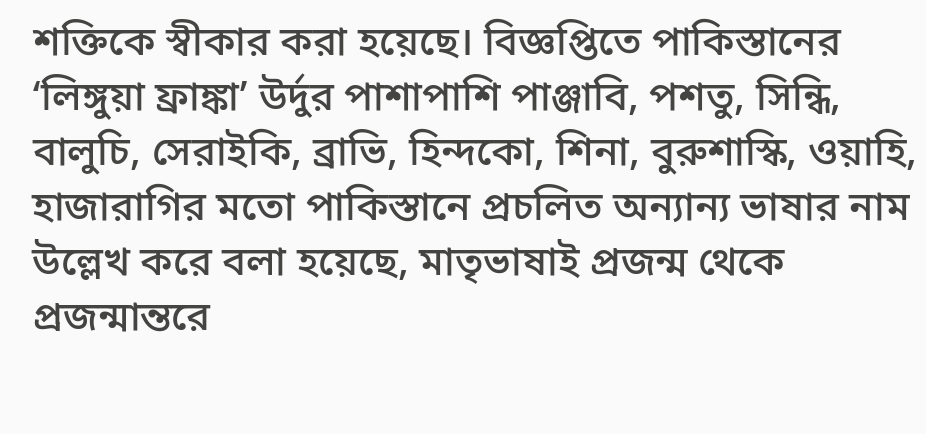শক্তিকে স্বীকার করা হয়েছে। বিজ্ঞপ্তিতে পাকিস্তানের ‘লিঙ্গুয়া ফ্রাঙ্কা’ উর্দুর পাশাপাশি পাঞ্জাবি, পশতু, সিন্ধি, বালুচি, সেরাইকি, ব্রাভি, হিন্দকো, শিনা, বুরুশাস্কি, ওয়াহি, হাজারাগির মতো পাকিস্তানে প্রচলিত অন্যান্য ভাষার নাম উল্লেখ করে বলা হয়েছে, মাতৃভাষাই প্রজন্ম থেকে প্রজন্মান্তরে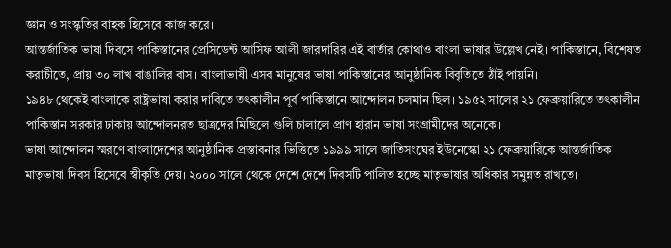জ্ঞান ও সংস্কৃতির বাহক হিসেবে কাজ করে।
আন্তর্জাতিক ভাষা দিবসে পাকিস্তানের প্রেসিডেন্ট আসিফ আলী জারদারির এই বার্তার কোথাও বাংলা ভাষার উল্লেখ নেই। পাকিস্তানে, বিশেষত করাচীতে, প্রায় ৩০ লাখ বাঙালির বাস। বাংলাভাষী এসব মানুষের ভাষা পাকিস্তানের আনুষ্ঠানিক বিবৃতিতে ঠাঁই পায়নি।
১৯৪৮ থেকেই বাংলাকে রাষ্ট্রভাষা করার দাবিতে তৎকালীন পূর্ব পাকিস্তানে আন্দোলন চলমান ছিল। ১৯৫২ সালের ২১ ফেব্রুয়ারিতে তৎকালীন পাকিস্তান সরকার ঢাকায় আন্দোলনরত ছাত্রদের মিছিলে গুলি চালালে প্রাণ হারান ভাষা সংগ্রামীদের অনেকে।
ভাষা আন্দোলন স্মরণে বাংলাদেশের আনুষ্ঠানিক প্রস্তাবনার ভিত্তিতে ১৯৯৯ সালে জাতিসংঘের ইউনেস্কো ২১ ফেব্রুয়ারিকে আন্তর্জাতিক মাতৃভাষা দিবস হিসেবে স্বীকৃতি দেয়। ২০০০ সালে থেকে দেশে দেশে দিবসটি পালিত হচ্ছে মাতৃভাষার অধিকার সমুন্নত রাখতে।